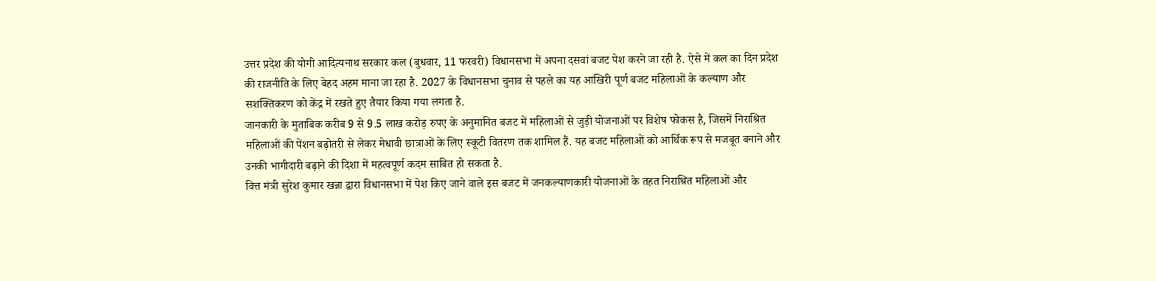उत्तर प्रदेश की योगी आदित्यनाथ सरकार कल (बुधवार, 11 फरवरी) विधानसभा में अपना दसवां बजट पेश करने जा रही है. ऐसे में कल का दिन प्रदेश की राजनीति के लिए बेहद अहम माना जा रहा है. 2027 के विधानसभा चुनाव से पहले का यह आखिरी पूर्ण बजट महिलाओं के कल्याण और सशक्तिकरण को केंद्र में रखते हुए तैयार किया गया लगता है.
जानकारी के मुताबिक करीब 9 से 9.5 लाख करोड़ रुपए के अनुमानित बजट में महिलाओं से जुड़ी योजनाओं पर विशेष फोकस है, जिसमें निराश्रित महिलाओं की पेंशन बढ़ोतरी से लेकर मेधावी छात्राओं के लिए स्कूटी वितरण तक शामिल हैं. यह बजट महिलाओं को आर्थिक रूप से मजबूत बनाने और उनकी भागीदारी बढ़ाने की दिशा में महत्वपूर्ण कदम साबित हो सकता है.
वित्त मंत्री सुरेश कुमार खन्ना द्वारा विधानसभा में पेश किए जाने वाले इस बजट में जनकल्याणकारी योजनाओं के तहत निराश्रित महिलाओं और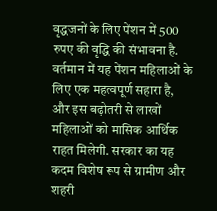वृद्धजनों के लिए पेंशन में 500 रुपए की वृद्धि की संभावना है. वर्तमान में यह पेंशन महिलाओं के लिए एक महत्वपूर्ण सहारा है, और इस बढ़ोतरी से लाखों महिलाओं को मासिक आर्थिक राहत मिलेगी. सरकार का यह कदम विशेष रूप से ग्रामीण और शहरी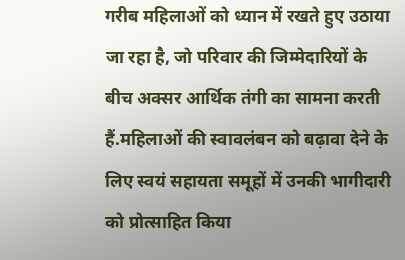गरीब महिलाओं को ध्यान में रखते हुए उठाया जा रहा है, जो परिवार की जिम्मेदारियों के बीच अक्सर आर्थिक तंगी का सामना करती हैं.महिलाओं की स्वावलंबन को बढ़ावा देने के लिए स्वयं सहायता समूहों में उनकी भागीदारी को प्रोत्साहित किया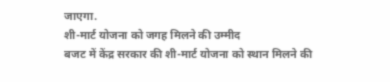जाएगा.
शी-मार्ट योजना को जगह मिलने की उम्मीद
बजट में केंद्र सरकार की शी-मार्ट योजना को स्थान मिलने की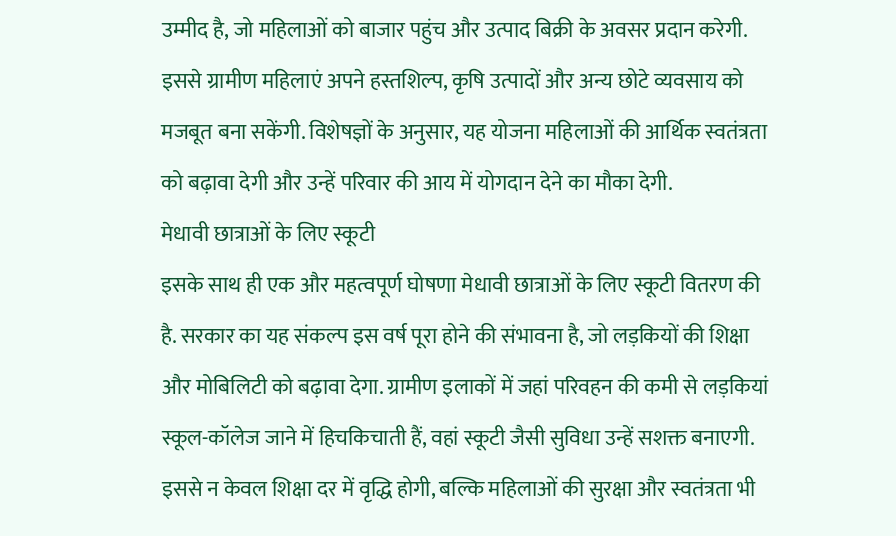उम्मीद है, जो महिलाओं को बाजार पहुंच और उत्पाद बिक्री के अवसर प्रदान करेगी. इससे ग्रामीण महिलाएं अपने हस्तशिल्प, कृषि उत्पादों और अन्य छोटे व्यवसाय को मजबूत बना सकेंगी. विशेषज्ञों के अनुसार, यह योजना महिलाओं की आर्थिक स्वतंत्रता को बढ़ावा देगी और उन्हें परिवार की आय में योगदान देने का मौका देगी.
मेधावी छात्राओं के लिए स्कूटी
इसके साथ ही एक और महत्वपूर्ण घोषणा मेधावी छात्राओं के लिए स्कूटी वितरण की है. सरकार का यह संकल्प इस वर्ष पूरा होने की संभावना है, जो लड़कियों की शिक्षा और मोबिलिटी को बढ़ावा देगा. ग्रामीण इलाकों में जहां परिवहन की कमी से लड़कियां स्कूल-कॉलेज जाने में हिचकिचाती हैं, वहां स्कूटी जैसी सुविधा उन्हें सशक्त बनाएगी. इससे न केवल शिक्षा दर में वृद्धि होगी, बल्कि महिलाओं की सुरक्षा और स्वतंत्रता भी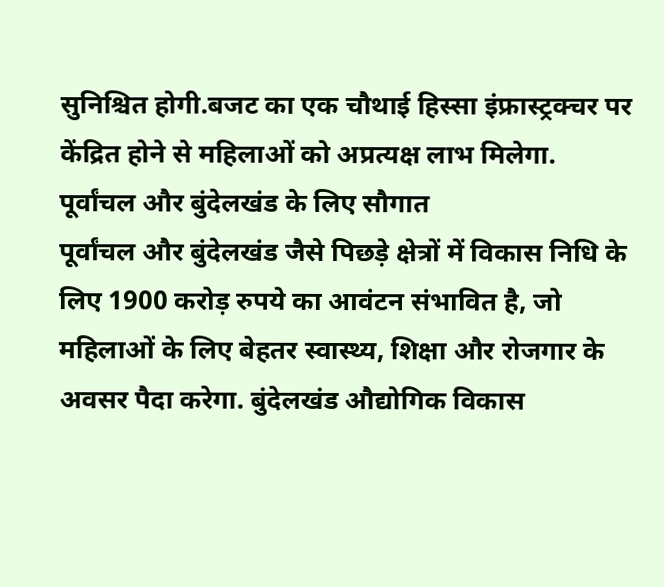सुनिश्चित होगी.बजट का एक चौथाई हिस्सा इंफ्रास्ट्रक्चर पर केंद्रित होने से महिलाओं को अप्रत्यक्ष लाभ मिलेगा.
पूर्वांचल और बुंदेलखंड के लिए सौगात
पूर्वांचल और बुंदेलखंड जैसे पिछड़े क्षेत्रों में विकास निधि के लिए 1900 करोड़ रुपये का आवंटन संभावित है, जो महिलाओं के लिए बेहतर स्वास्थ्य, शिक्षा और रोजगार के अवसर पैदा करेगा. बुंदेलखंड औद्योगिक विकास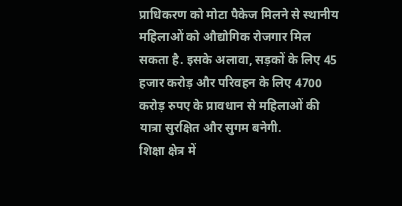प्राधिकरण को मोटा पैकेज मिलने से स्थानीय महिलाओं को औद्योगिक रोजगार मिल सकता है. इसके अलावा, सड़कों के लिए 45 हजार करोड़ और परिवहन के लिए 4700 करोड़ रुपए के प्रावधान से महिलाओं की यात्रा सुरक्षित और सुगम बनेगी.
शिक्षा क्षेत्र में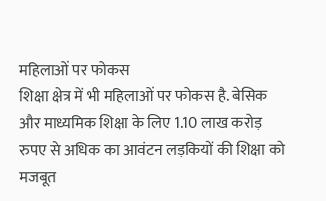महिलाओं पर फोकस
शिक्षा क्षेत्र में भी महिलाओं पर फोकस है. बेसिक और माध्यमिक शिक्षा के लिए 1.10 लाख करोड़ रुपए से अधिक का आवंटन लड़कियों की शिक्षा को मजबूत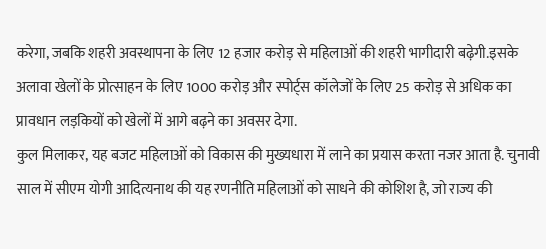करेगा, जबकि शहरी अवस्थापना के लिए 12 हजार करोड़ से महिलाओं की शहरी भागीदारी बढ़ेगी.इसके अलावा खेलों के प्रोत्साहन के लिए 1000 करोड़ और स्पोर्ट्स कॉलेजों के लिए 25 करोड़ से अधिक का प्रावधान लड़कियों को खेलों में आगे बढ़ने का अवसर देगा.
कुल मिलाकर, यह बजट महिलाओं को विकास की मुख्यधारा में लाने का प्रयास करता नजर आता है. चुनावी साल में सीएम योगी आदित्यनाथ की यह रणनीति महिलाओं को साधने की कोशिश है, जो राज्य की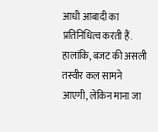आधी आबादी का प्रतिनिधित्व करती हैं. हालांकि, बजट की असली तस्वीर कल सामने आएगी, लेकिन माना जा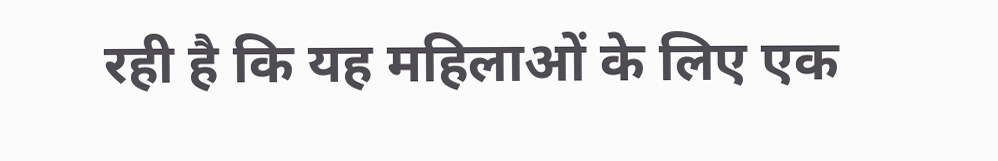रही है कि यह महिलाओं के लिए एक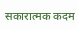सकारात्मक कदम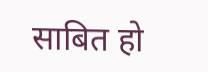साबित हो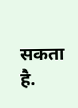सकता है.